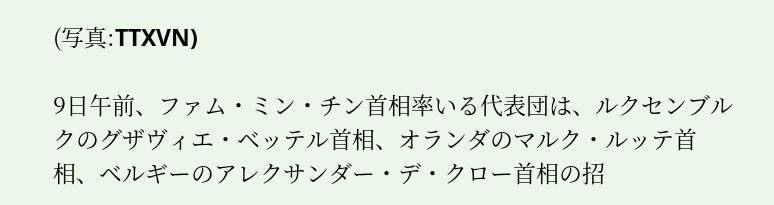(写真:TTXVN)

9日午前、ファム・ミン・チン首相率いる代表団は、ルクセンブルクのグザヴィエ・ベッテル首相、オランダのマルク・ルッテ首相、ベルギーのアレクサンダー・デ・クロー首相の招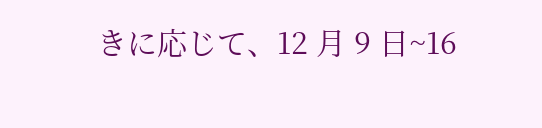きに応じて、12 月 9 日~16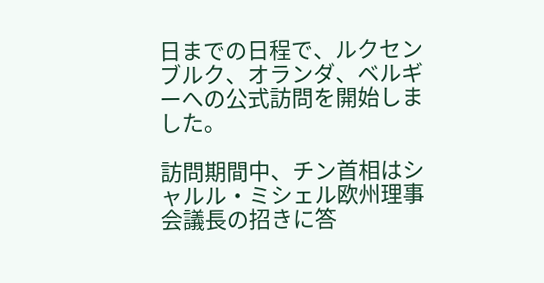日までの日程で、ルクセンブルク、オランダ、ベルギーへの公式訪問を開始しました。

訪問期間中、チン首相はシャルル・ミシェル欧州理事会議長の招きに答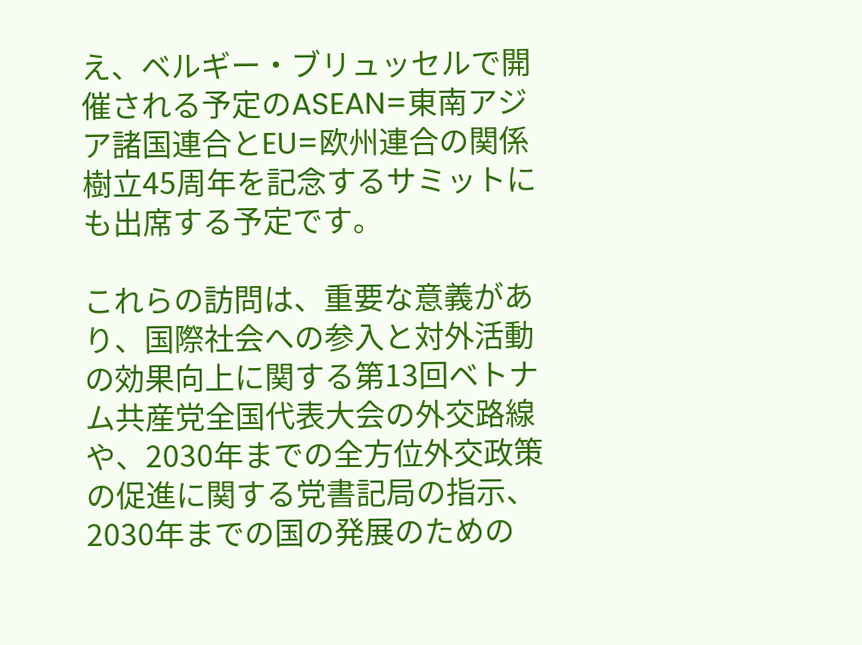え、ベルギー・ブリュッセルで開催される予定のASEAN=東南アジア諸国連合とEU=欧州連合の関係樹立45周年を記念するサミットにも出席する予定です。

これらの訪問は、重要な意義があり、国際社会への参入と対外活動の効果向上に関する第13回ベトナム共産党全国代表大会の外交路線や、2030年までの全方位外交政策の促進に関する党書記局の指示、2030年までの国の発展のための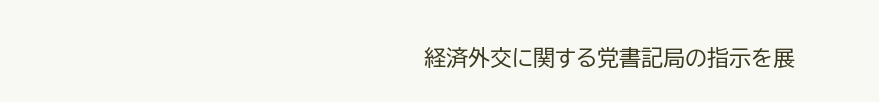経済外交に関する党書記局の指示を展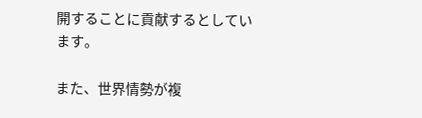開することに貢献するとしています。

また、世界情勢が複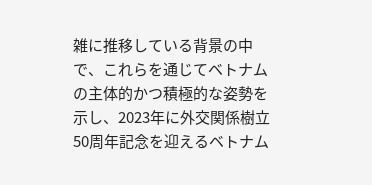雑に推移している背景の中で、これらを通じてベトナムの主体的かつ積極的な姿勢を示し、2023年に外交関係樹立50周年記念を迎えるベトナム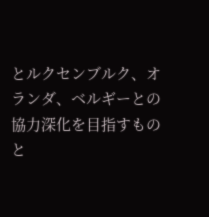とルクセンブルク、オランダ、ベルギーとの協力深化を目指すものと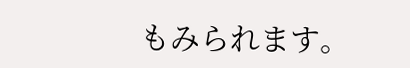もみられます。